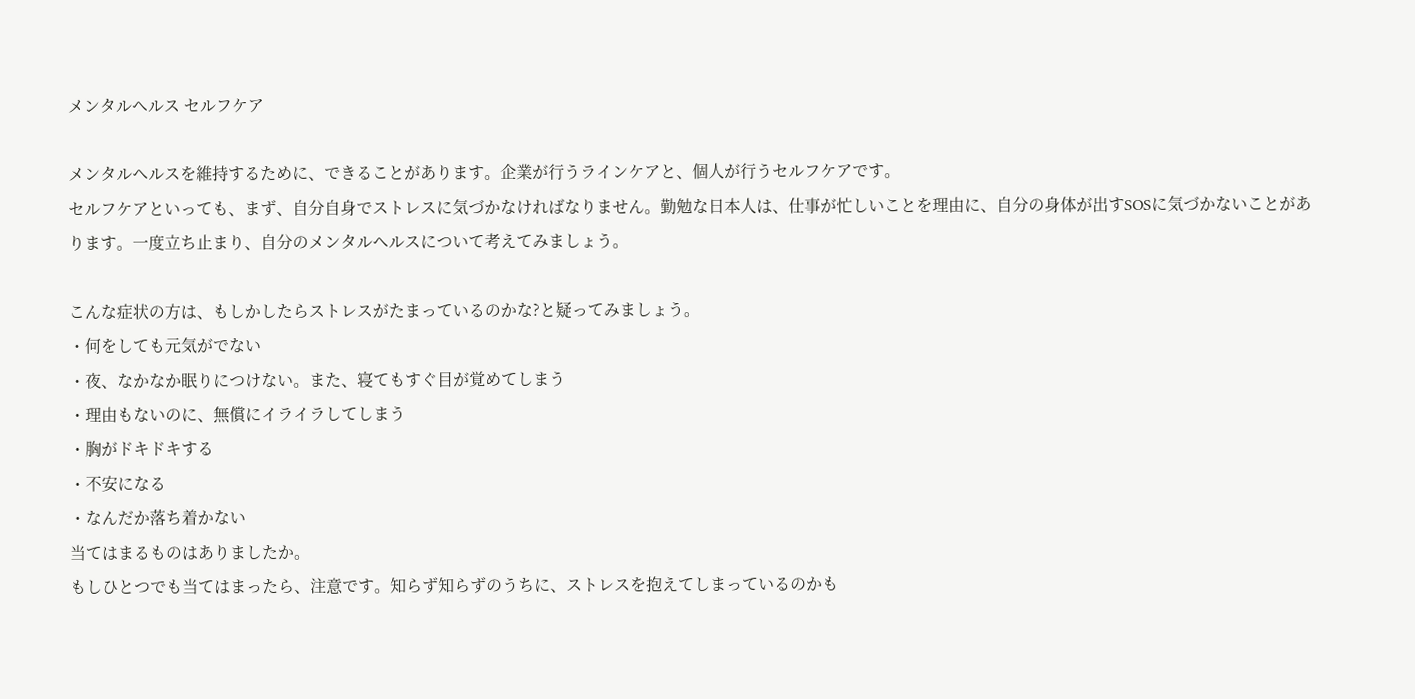メンタルヘルス セルフケア

メンタルヘルスを維持するために、できることがあります。企業が行うラインケアと、個人が行うセルフケアです。
セルフケアといっても、まず、自分自身でストレスに気づかなければなりません。勤勉な日本人は、仕事が忙しいことを理由に、自分の身体が出すSOSに気づかないことがあります。一度立ち止まり、自分のメンタルヘルスについて考えてみましょう。

こんな症状の方は、もしかしたらストレスがたまっているのかな?と疑ってみましょう。
・何をしても元気がでない
・夜、なかなか眠りにつけない。また、寝てもすぐ目が覚めてしまう
・理由もないのに、無償にイライラしてしまう
・胸がドキドキする
・不安になる
・なんだか落ち着かない
当てはまるものはありましたか。
もしひとつでも当てはまったら、注意です。知らず知らずのうちに、ストレスを抱えてしまっているのかも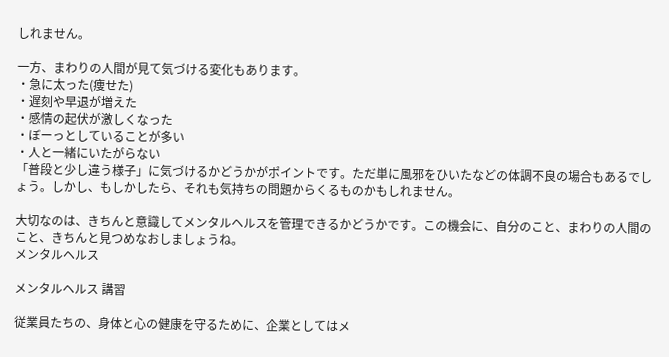しれません。

一方、まわりの人間が見て気づける変化もあります。
・急に太った(痩せた)
・遅刻や早退が増えた
・感情の起伏が激しくなった
・ぼーっとしていることが多い
・人と一緒にいたがらない
「普段と少し違う様子」に気づけるかどうかがポイントです。ただ単に風邪をひいたなどの体調不良の場合もあるでしょう。しかし、もしかしたら、それも気持ちの問題からくるものかもしれません。

大切なのは、きちんと意識してメンタルヘルスを管理できるかどうかです。この機会に、自分のこと、まわりの人間のこと、きちんと見つめなおしましょうね。
メンタルヘルス

メンタルヘルス 講習

従業員たちの、身体と心の健康を守るために、企業としてはメ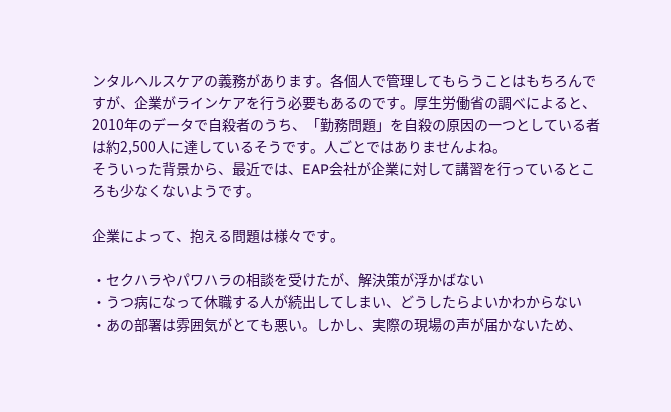ンタルヘルスケアの義務があります。各個人で管理してもらうことはもちろんですが、企業がラインケアを行う必要もあるのです。厚生労働省の調べによると、2010年のデータで自殺者のうち、「勤務問題」を自殺の原因の一つとしている者は約2,500人に達しているそうです。人ごとではありませんよね。
そういった背景から、最近では、EAP会社が企業に対して講習を行っているところも少なくないようです。

企業によって、抱える問題は様々です。

・セクハラやパワハラの相談を受けたが、解決策が浮かばない
・うつ病になって休職する人が続出してしまい、どうしたらよいかわからない
・あの部署は雰囲気がとても悪い。しかし、実際の現場の声が届かないため、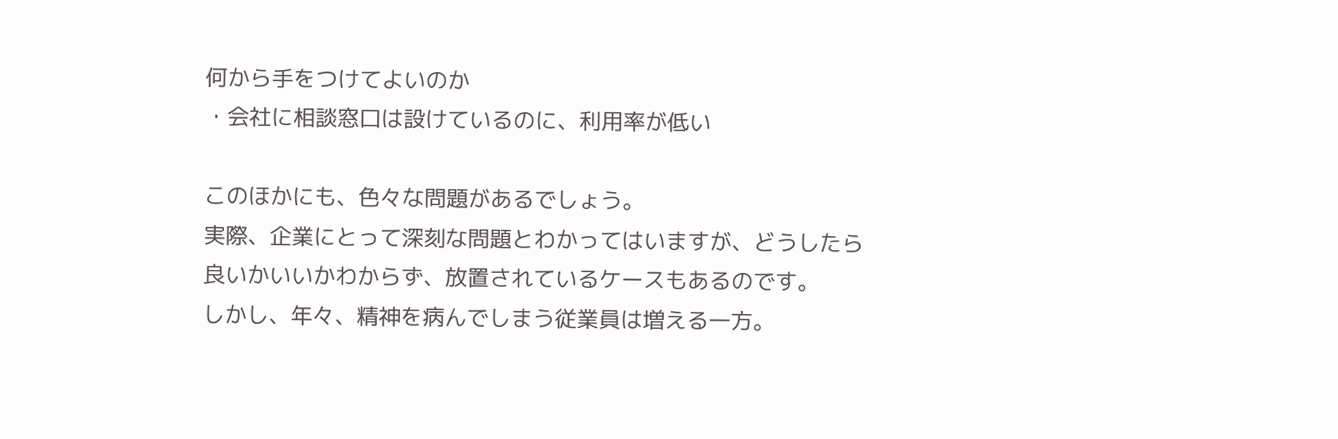何から手をつけてよいのか
・会社に相談窓口は設けているのに、利用率が低い

このほかにも、色々な問題があるでしょう。
実際、企業にとって深刻な問題とわかってはいますが、どうしたら良いかいいかわからず、放置されているケースもあるのです。
しかし、年々、精神を病んでしまう従業員は増える一方。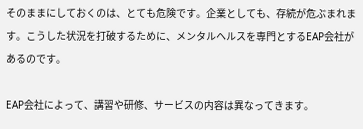そのままにしておくのは、とても危険です。企業としても、存続が危ぶまれます。こうした状況を打破するために、メンタルヘルスを専門とするEAP会社があるのです。

EAP会社によって、講習や研修、サービスの内容は異なってきます。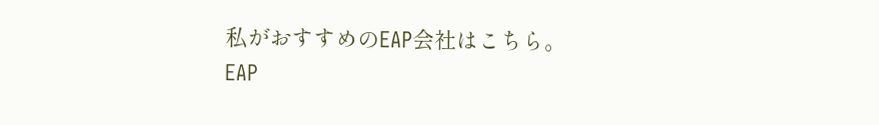私がおすすめのEAP会社はこちら。
EAP